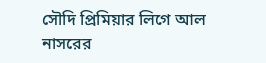সৌদি প্রিমিয়ার লিগে আল নাসরের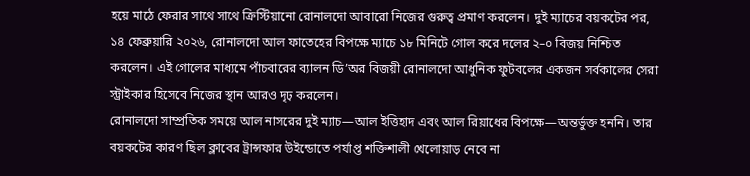হয়ে মাঠে ফেরার সাথে সাথে ক্রিস্টিয়ানো রোনালদো আবারো নিজের গুরুত্ব প্রমাণ করলেন। দুই ম্যাচের বয়কটের পর, ১৪ ফেব্রুয়ারি ২০২৬, রোনালদো আল ফাতেহের বিপক্ষে ম্যাচে ১৮ মিনিটে গোল করে দলের ২–০ বিজয় নিশ্চিত করলেন। এই গোলের মাধ্যমে পাঁচবারের ব্যালন ডি’অর বিজয়ী রোনালদো আধুনিক ফুটবলের একজন সর্বকালের সেরা স্ট্রাইকার হিসেবে নিজের স্থান আরও দৃঢ় করলেন।
রোনালদো সাম্প্রতিক সময়ে আল নাসরের দুই ম্যাচ—আল ইত্তিহাদ এবং আল রিয়াধের বিপক্ষে—অন্তর্ভুক্ত হননি। তার বয়কটের কারণ ছিল ক্লাবের ট্রান্সফার উইন্ডোতে পর্যাপ্ত শক্তিশালী খেলোয়াড় নেবে না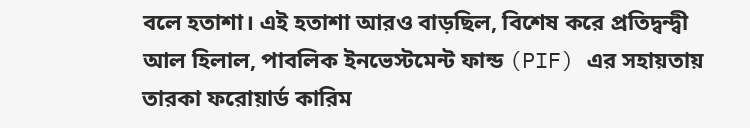বলে হতাশা। এই হতাশা আরও বাড়ছিল, বিশেষ করে প্রতিদ্বন্দ্বী আল হিলাল, পাবলিক ইনভেস্টমেন্ট ফান্ড (PIF) এর সহায়তায় তারকা ফরোয়ার্ড কারিম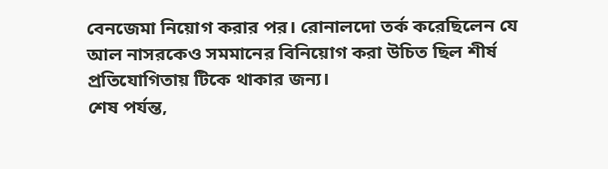বেনজেমা নিয়োগ করার পর। রোনালদো তর্ক করেছিলেন যে আল নাসরকেও সমমানের বিনিয়োগ করা উচিত ছিল শীর্ষ প্রতিযোগিতায় টিকে থাকার জন্য।
শেষ পর্যন্ত,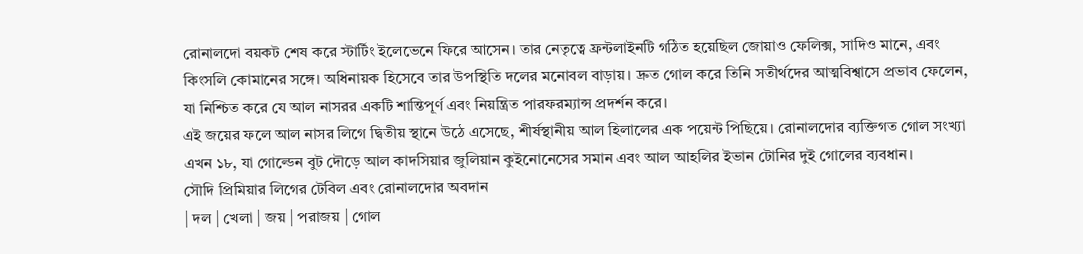রোনালদো বয়কট শেষ করে স্টার্টিং ইলেভেনে ফিরে আসেন। তার নেতৃত্বে ফ্রন্টলাইনটি গঠিত হয়েছিল জোয়াও ফেলিক্স, সাদিও মানে, এবং কিংসলি কোমানের সঙ্গে। অধিনায়ক হিসেবে তার উপস্থিতি দলের মনোবল বাড়ায়। দ্রুত গোল করে তিনি সতীর্থদের আত্মবিশ্বাসে প্রভাব ফেলেন, যা নিশ্চিত করে যে আল নাসরর একটি শান্তিপূর্ণ এবং নিয়ন্ত্রিত পারফরম্যান্স প্রদর্শন করে।
এই জয়ের ফলে আল নাসর লিগে দ্বিতীয় স্থানে উঠে এসেছে, শীর্ষস্থানীয় আল হিলালের এক পয়েন্ট পিছিয়ে। রোনালদোর ব্যক্তিগত গোল সংখ্যা এখন ১৮, যা গোল্ডেন বুট দৌড়ে আল কাদসিয়ার জুলিয়ান কুইনোনেসের সমান এবং আল আহলির ইভান টোনির দুই গোলের ব্যবধান।
সৌদি প্রিমিয়ার লিগের টেবিল এবং রোনালদোর অবদান
| দল | খেলা | জয় | পরাজয় | গোল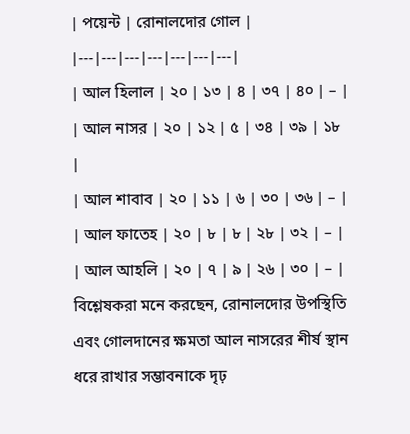| পয়েন্ট | রোনালদোর গোল |
|---|---|---|---|---|---|---|
| আল হিলাল | ২০ | ১৩ | ৪ | ৩৭ | ৪০ | – |
| আল নাসর | ২০ | ১২ | ৫ | ৩৪ | ৩৯ | ১৮ |
| আল শাবাব | ২০ | ১১ | ৬ | ৩০ | ৩৬ | – |
| আল ফাতেহ | ২০ | ৮ | ৮ | ২৮ | ৩২ | – |
| আল আহলি | ২০ | ৭ | ৯ | ২৬ | ৩০ | – |
বিশ্লেষকরা মনে করছেন, রোনালদোর উপস্থিতি এবং গোলদানের ক্ষমতা আল নাসরের শীর্ষ স্থান ধরে রাখার সম্ভাবনাকে দৃঢ়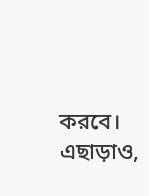করবে। এছাড়াও,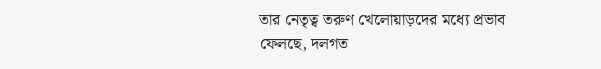তার নেতৃত্ব তরুণ খেলোয়াড়দের মধ্যে প্রভাব ফেলছে, দলগত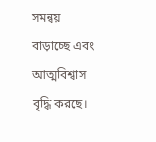সমন্বয় বাড়াচ্ছে এবং আত্মবিশ্বাস বৃদ্ধি করছে।